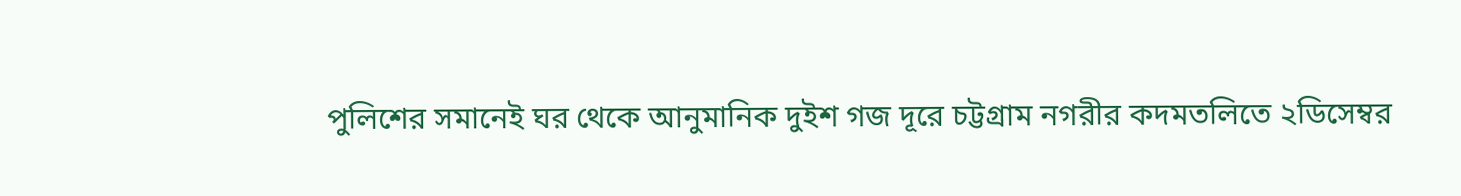পুলিশের সমানেই ঘর থেকে আনুমানিক দুইশ গজ দূরে চট্টগ্রাম নগরীর কদমতলিতে ২ডিসেম্বর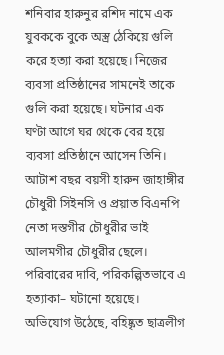শনিবার হারুনুর রশিদ নামে এক যুবককে বুকে অস্ত্র ঠেকিয়ে গুলি করে হত্যা করা হয়েছে। নিজের ব্যবসা প্রতিষ্ঠানের সামনেই তাকে গুলি করা হয়েছে। ঘটনার এক ঘণ্টা আগে ঘর থেকে বের হয়ে ব্যবসা প্রতিষ্ঠানে আসেন তিনি। আটাশ বছর বয়সী হারুন জাহাঙ্গীর চৌধুরী সিইনসি ও প্রয়াত বিএনপি নেতা দস্তগীর চৌধুরীর ভাই আলমগীর চৌধুরীর ছেলে। পরিবারের দাবি, পরিকল্পিতভাবে এ হত্যাকা– ঘটানো হয়েছে। অভিযোগ উঠেছে, বহিষ্কৃত ছাত্রলীগ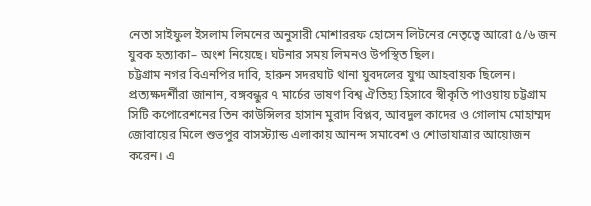নেতা সাইফুল ইসলাম লিমনের অনুসারী মোশাররফ হোসেন লিটনের নেতৃত্বে আরো ৫/৬ জন যুবক হত্যাকা– অংশ নিয়েছে। ঘটনার সময় লিমনও উপস্থিত ছিল।
চট্টগ্রাম নগর বিএনপির দাবি, হারুন সদরঘাট থানা যুবদলের যুগ্ম আহবায়ক ছিলেন।
প্রত্যক্ষদর্শীরা জানান, বঙ্গবন্ধুর ৭ মার্চের ভাষণ বিশ্ব ঐতিহ্য হিসাবে স্বীকৃতি পাওয়ায় চট্টগ্রাম সিটি কপোরেশনের তিন কাউন্সিলর হাসান মুরাদ বিপ্লব, আবদুল কাদের ও গোলাম মোহাম্মদ জোবায়ের মিলে শুভপুর বাসস্ট্যান্ড এলাকায় আনন্দ সমাবেশ ও শোভাযাত্রার আয়োজন করেন। এ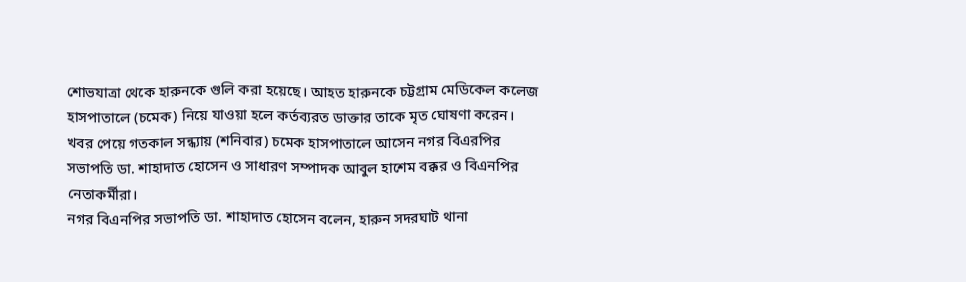শোভযাত্রা থেকে হারুনকে গুলি করা হয়েছে। আহত হারুনকে চট্টগ্রাম মেডিকেল কলেজ হাসপাতালে (চমেক) নিয়ে যাওয়া হলে কর্তব্যরত ডাক্তার তাকে মৃত ঘোষণা করেন।
খবর পেয়ে গতকাল সন্ধ্যায় (শনিবার) চমেক হাসপাতালে আসেন নগর বিএরপির সভাপতি ডা. শাহাদাত হোসেন ও সাধারণ সম্পাদক আবুল হাশেম বক্কর ও বিএনপির নেতাকর্মীরা।
নগর বিএনপির সভাপতি ডা. শাহাদাত হোসেন বলেন, হারুন সদরঘাট থানা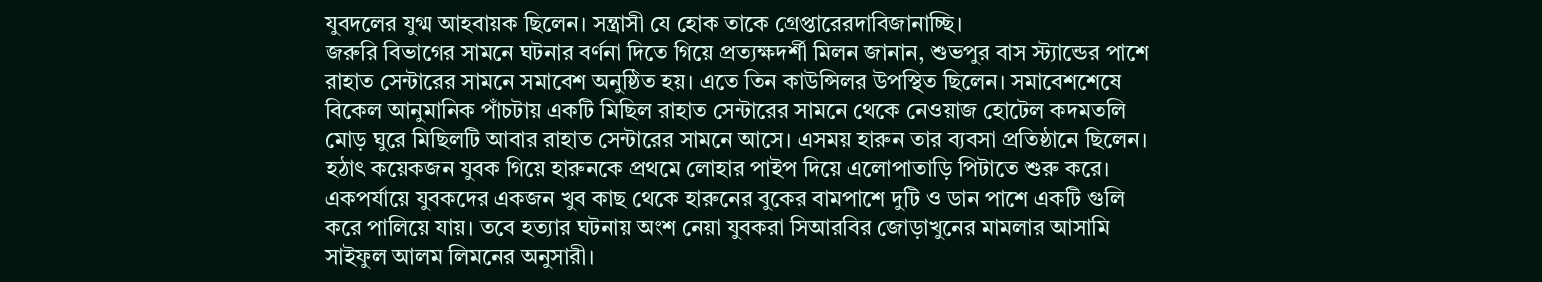যুবদলের যুগ্ম আহবায়ক ছিলেন। সন্ত্রাসী যে হোক তাকে গ্রেপ্তারেরদাবিজানাচ্ছি।
জরুরি বিভাগের সামনে ঘটনার বর্ণনা দিতে গিয়ে প্রত্যক্ষদর্শী মিলন জানান, শুভপুর বাস স্ট্যান্ডের পাশে রাহাত সেন্টারের সামনে সমাবেশ অনুষ্ঠিত হয়। এতে তিন কাউন্সিলর উপস্থিত ছিলেন। সমাবেশশেষে বিকেল আনুমানিক পাঁচটায় একটি মিছিল রাহাত সেন্টারের সামনে থেকে নেওয়াজ হোটেল কদমতলি মোড় ঘুরে মিছিলটি আবার রাহাত সেন্টারের সামনে আসে। এসময় হারুন তার ব্যবসা প্রতিষ্ঠানে ছিলেন। হঠাৎ কয়েকজন যুবক গিয়ে হারুনকে প্রথমে লোহার পাইপ দিয়ে এলোপাতাড়ি পিটাতে শুরু করে। একপর্যায়ে যুবকদের একজন খুব কাছ থেকে হারুনের বুকের বামপাশে দুটি ও ডান পাশে একটি গুলি করে পালিয়ে যায়। তবে হত্যার ঘটনায় অংশ নেয়া যুবকরা সিআরবির জোড়াখুনের মামলার আসামি সাইফুল আলম লিমনের অনুসারী।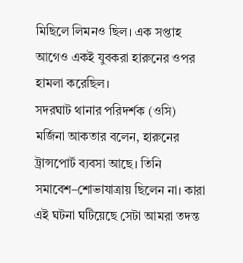মিছিলে লিমনও ছিল। এক সপ্তাহ আগেও একই যুবকরা হারুনের ওপর হামলা করেছিল।
সদরঘাট থানার পরিদর্শক (ওসি) মর্জিনা আকতার বলেন, হারুনের ট্রান্সপোর্ট ব্যবসা আছে। তিনি সমাবেশ–শোভাযাত্রায় ছিলেন না। কারা এই ঘটনা ঘটিয়েছে সেটা আমরা তদন্ত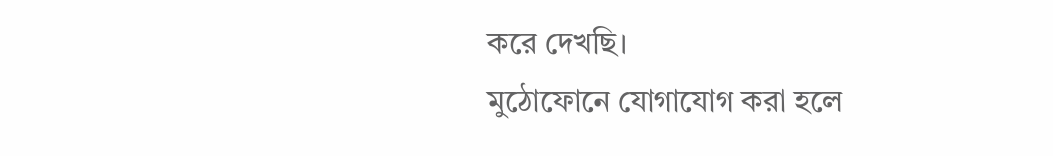করে দেখছি।
মুঠোফোনে যোগাযোগ করা হলে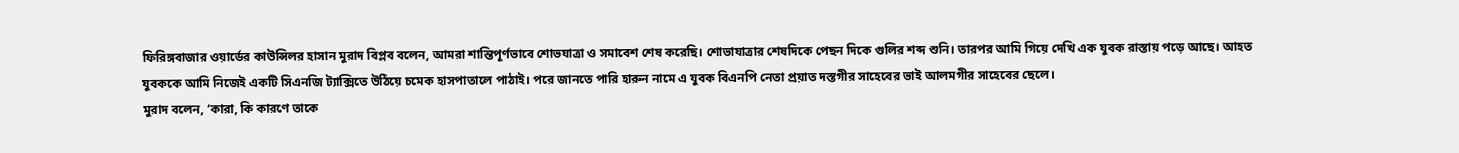ফিরিঙ্গবাজার ওয়ার্ডের কাউন্সিলর হাসান মুরাদ বিপ্লব বলেন, আমরা শান্তিপূর্ণভাবে শোভযাত্রা ও সমাবেশ শেষ করেছি। শোভাযাত্রার শেষদিকে পেছন দিকে গুলির শব্দ শুনি। তারপর আমি গিয়ে দেখি এক যুবক রাস্তায় পড়ে আছে। আহত যুবককে আমি নিজেই একটি সিএনজি ট্যাক্সিতে উঠিয়ে চমেক হাসপাতালে পাঠাই। পরে জানতে পারি হারুন নামে এ যুবক বিএনপি নেতা প্রয়াত দস্তগীর সাহেবের ভাই আলমগীর সাহেবের ছেলে।
মুরাদ বলেন, ‘কারা, কি কারণে তাকে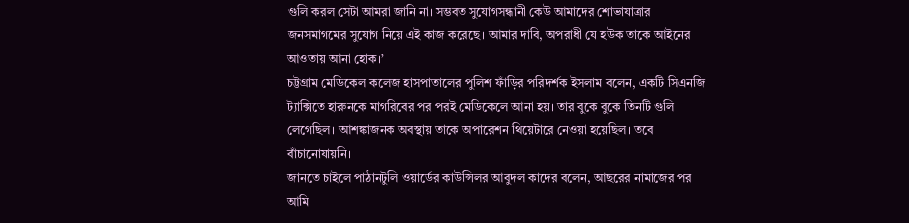গুলি করল সেটা আমরা জানি না। সম্ভবত সুযোগসন্ধানী কেউ আমাদের শোভাযাত্রার জনসমাগমের সুযোগ নিয়ে এই কাজ করেছে। আমার দাবি, অপরাধী যে হউক তাকে আইনের আওতায় আনা হোক।’
চট্টগ্রাম মেডিকেল কলেজ হাসপাতালের পুলিশ ফাঁড়ির পরিদর্শক ইসলাম বলেন, একটি সিএনজি ট্যাক্সিতে হারুনকে মাগরিবের পর পরই মেডিকেলে আনা হয়। তার বুকে বুকে তিনটি গুলি লেগেছিল। আশঙ্কাজনক অবস্থায় তাকে অপারেশন থিয়েটারে নেওয়া হয়েছিল। তবে বাঁচানোযায়নি।
জানতে চাইলে পাঠানটুলি ওয়ার্ডের কাউন্সিলর আবুদল কাদের বলেন, আছরের নামাজের পর আমি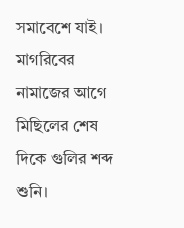সমাবেশে যাই। মাগরিবের নামাজের আগে মিছিলের শেষ দিকে গুলির শব্দ শুনি।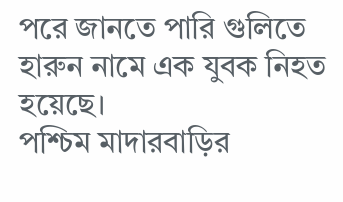পরে জানতে পারি গুলিতে হারুন নামে এক যুবক নিহত হয়েছে।
পশ্চিম মাদারবাড়ির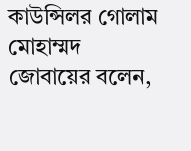কাউন্সিলর গোলাম মোহাম্মদ জোবায়ের বলেন,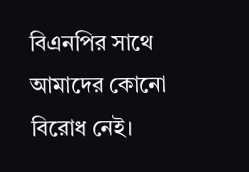বিএনপির সাথে আমাদের কোনো বিরোধ নেই।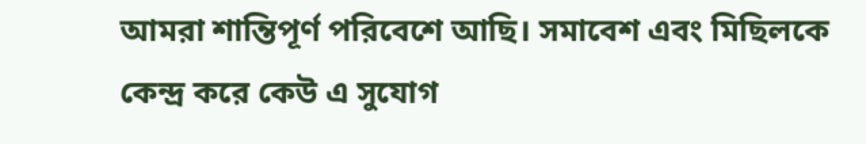আমরা শান্তিপূর্ণ পরিবেশে আছি। সমাবেশ এবং মিছিলকে কেন্দ্র করে কেউ এ সুযোগ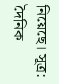নিয়েছে। সূত্র: দৈনিক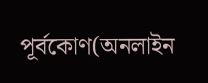পূর্বকোণ(অনলাইন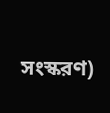সংস্করণ)